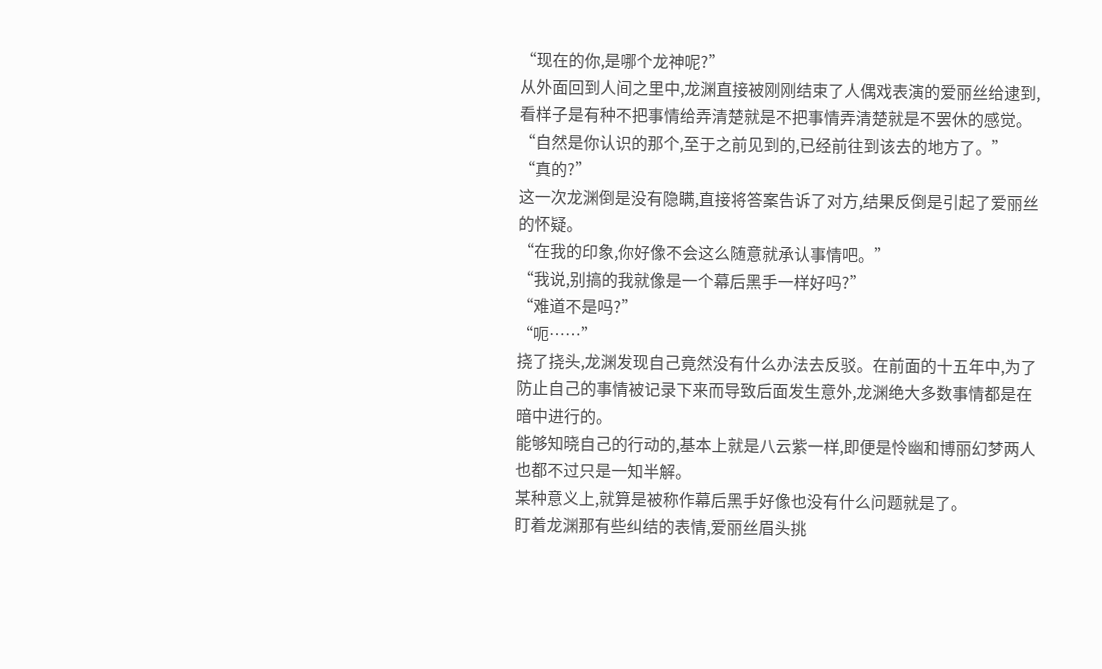“现在的你,是哪个龙神呢?”
从外面回到人间之里中,龙渊直接被刚刚结束了人偶戏表演的爱丽丝给逮到,看样子是有种不把事情给弄清楚就是不把事情弄清楚就是不罢休的感觉。
“自然是你认识的那个,至于之前见到的,已经前往到该去的地方了。”
“真的?”
这一次龙渊倒是没有隐瞒,直接将答案告诉了对方,结果反倒是引起了爱丽丝的怀疑。
“在我的印象,你好像不会这么随意就承认事情吧。”
“我说,别搞的我就像是一个幕后黑手一样好吗?”
“难道不是吗?”
“呃……”
挠了挠头,龙渊发现自己竟然没有什么办法去反驳。在前面的十五年中,为了防止自己的事情被记录下来而导致后面发生意外,龙渊绝大多数事情都是在暗中进行的。
能够知晓自己的行动的,基本上就是八云紫一样,即便是怜幽和博丽幻梦两人也都不过只是一知半解。
某种意义上,就算是被称作幕后黑手好像也没有什么问题就是了。
盯着龙渊那有些纠结的表情,爱丽丝眉头挑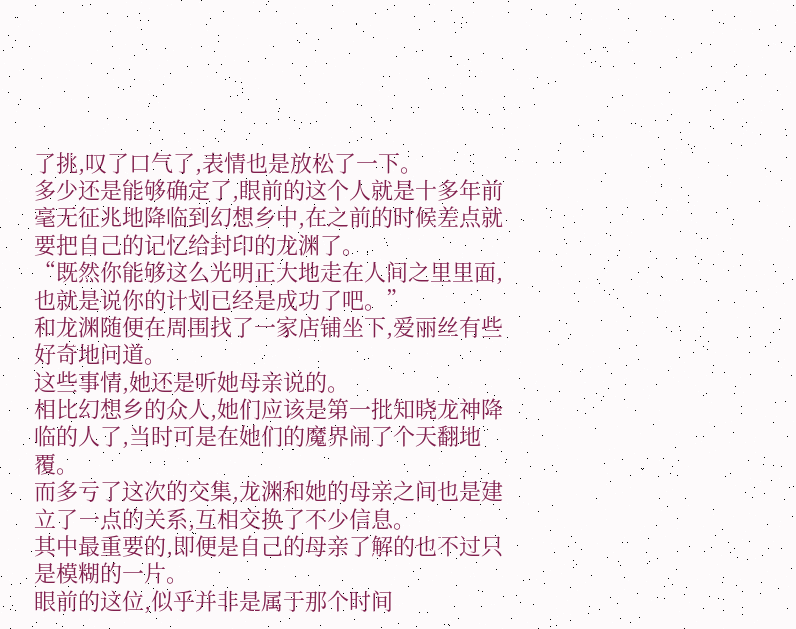了挑,叹了口气了,表情也是放松了一下。
多少还是能够确定了,眼前的这个人就是十多年前毫无征兆地降临到幻想乡中,在之前的时候差点就要把自己的记忆给封印的龙渊了。
“既然你能够这么光明正大地走在人间之里里面,也就是说你的计划已经是成功了吧。”
和龙渊随便在周围找了一家店铺坐下,爱丽丝有些好奇地问道。
这些事情,她还是听她母亲说的。
相比幻想乡的众人,她们应该是第一批知晓龙神降临的人了,当时可是在她们的魔界闹了个天翻地覆。
而多亏了这次的交集,龙渊和她的母亲之间也是建立了一点的关系,互相交换了不少信息。
其中最重要的,即便是自己的母亲了解的也不过只是模糊的一片。
眼前的这位,似乎并非是属于那个时间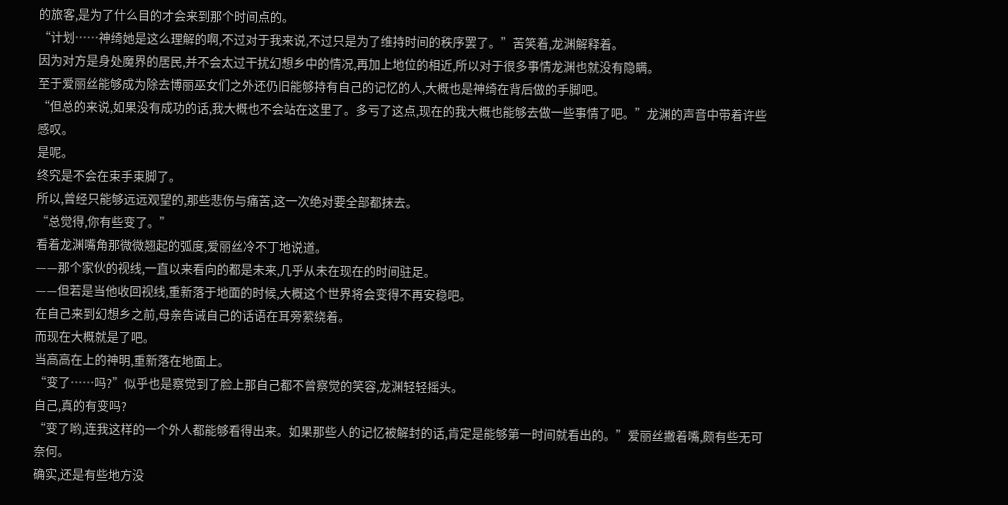的旅客,是为了什么目的才会来到那个时间点的。
“计划……神绮她是这么理解的啊,不过对于我来说,不过只是为了维持时间的秩序罢了。”苦笑着,龙渊解释着。
因为对方是身处魔界的居民,并不会太过干扰幻想乡中的情况,再加上地位的相近,所以对于很多事情龙渊也就没有隐瞒。
至于爱丽丝能够成为除去博丽巫女们之外还仍旧能够持有自己的记忆的人,大概也是神绮在背后做的手脚吧。
“但总的来说,如果没有成功的话,我大概也不会站在这里了。多亏了这点,现在的我大概也能够去做一些事情了吧。”龙渊的声音中带着许些感叹。
是呢。
终究是不会在束手束脚了。
所以,曾经只能够远远观望的,那些悲伤与痛苦,这一次绝对要全部都抹去。
“总觉得,你有些变了。”
看着龙渊嘴角那微微翘起的弧度,爱丽丝冷不丁地说道。
——那个家伙的视线,一直以来看向的都是未来,几乎从未在现在的时间驻足。
——但若是当他收回视线,重新落于地面的时候,大概这个世界将会变得不再安稳吧。
在自己来到幻想乡之前,母亲告诫自己的话语在耳旁萦绕着。
而现在大概就是了吧。
当高高在上的神明,重新落在地面上。
“变了……吗?”似乎也是察觉到了脸上那自己都不曾察觉的笑容,龙渊轻轻摇头。
自己,真的有变吗?
“变了哟,连我这样的一个外人都能够看得出来。如果那些人的记忆被解封的话,肯定是能够第一时间就看出的。”爱丽丝撇着嘴,颇有些无可奈何。
确实,还是有些地方没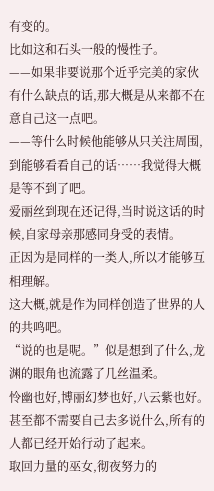有变的。
比如这和石头一般的慢性子。
——如果非要说那个近乎完美的家伙有什么缺点的话,那大概是从来都不在意自己这一点吧。
——等什么时候他能够从只关注周围,到能够看看自己的话……我觉得大概是等不到了吧。
爱丽丝到现在还记得,当时说这话的时候,自家母亲那感同身受的表情。
正因为是同样的一类人,所以才能够互相理解。
这大概,就是作为同样创造了世界的人的共鸣吧。
“说的也是呢。”似是想到了什么,龙渊的眼角也流露了几丝温柔。
怜幽也好,博丽幻梦也好,八云紫也好。
甚至都不需要自己去多说什么,所有的人都已经开始行动了起来。
取回力量的巫女,彻夜努力的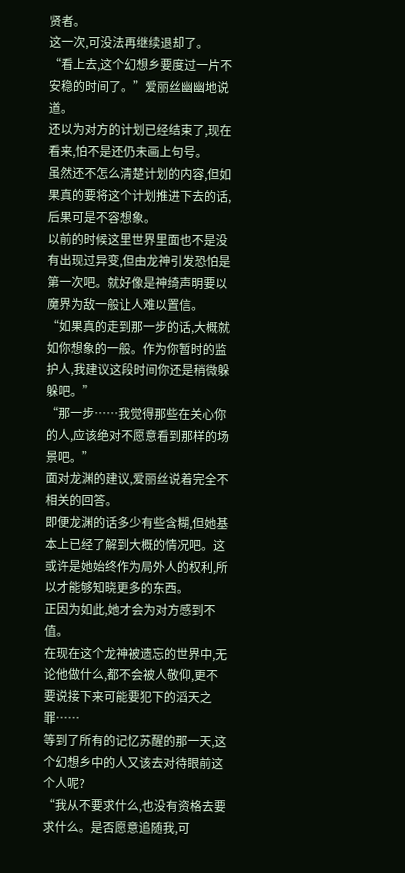贤者。
这一次,可没法再继续退却了。
“看上去,这个幻想乡要度过一片不安稳的时间了。”爱丽丝幽幽地说道。
还以为对方的计划已经结束了,现在看来,怕不是还仍未画上句号。
虽然还不怎么清楚计划的内容,但如果真的要将这个计划推进下去的话,后果可是不容想象。
以前的时候这里世界里面也不是没有出现过异变,但由龙神引发恐怕是第一次吧。就好像是神绮声明要以魔界为敌一般让人难以置信。
“如果真的走到那一步的话,大概就如你想象的一般。作为你暂时的监护人,我建议这段时间你还是稍微躲躲吧。”
“那一步……我觉得那些在关心你的人,应该绝对不愿意看到那样的场景吧。”
面对龙渊的建议,爱丽丝说着完全不相关的回答。
即便龙渊的话多少有些含糊,但她基本上已经了解到大概的情况吧。这或许是她始终作为局外人的权利,所以才能够知晓更多的东西。
正因为如此,她才会为对方感到不值。
在现在这个龙神被遗忘的世界中,无论他做什么,都不会被人敬仰,更不要说接下来可能要犯下的滔天之罪……
等到了所有的记忆苏醒的那一天,这个幻想乡中的人又该去对待眼前这个人呢?
“我从不要求什么,也没有资格去要求什么。是否愿意追随我,可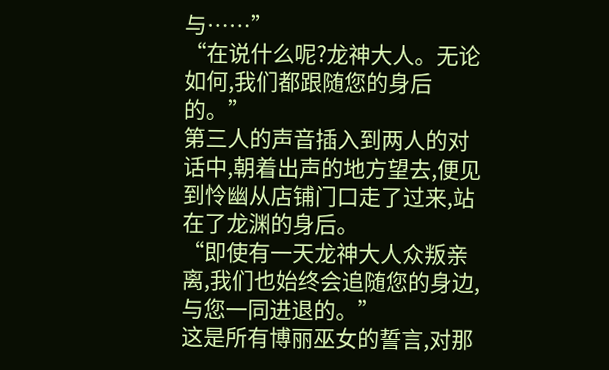与……”
“在说什么呢?龙神大人。无论如何,我们都跟随您的身后的。”
第三人的声音插入到两人的对话中,朝着出声的地方望去,便见到怜幽从店铺门口走了过来,站在了龙渊的身后。
“即使有一天龙神大人众叛亲离,我们也始终会追随您的身边,与您一同进退的。”
这是所有博丽巫女的誓言,对那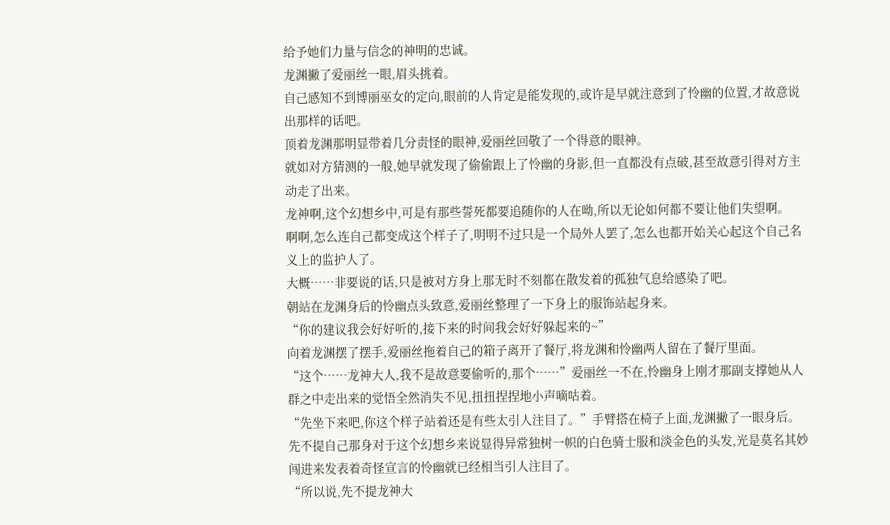给予她们力量与信念的神明的忠诚。
龙渊撇了爱丽丝一眼,眉头挑着。
自己感知不到博丽巫女的定向,眼前的人肯定是能发现的,或许是早就注意到了怜幽的位置,才故意说出那样的话吧。
顶着龙渊那明显带着几分责怪的眼神,爱丽丝回敬了一个得意的眼神。
就如对方猜测的一般,她早就发现了偷偷跟上了怜幽的身影,但一直都没有点破,甚至故意引得对方主动走了出来。
龙神啊,这个幻想乡中,可是有那些誓死都要追随你的人在呦,所以无论如何都不要让他们失望啊。
啊啊,怎么连自己都变成这个样子了,明明不过只是一个局外人罢了,怎么也都开始关心起这个自己名义上的监护人了。
大概……非要说的话,只是被对方身上那无时不刻都在散发着的孤独气息给感染了吧。
朝站在龙渊身后的怜幽点头致意,爱丽丝整理了一下身上的服饰站起身来。
“你的建议我会好好听的,接下来的时间我会好好躲起来的~”
向着龙渊摆了摆手,爱丽丝拖着自己的箱子离开了餐厅,将龙渊和怜幽两人留在了餐厅里面。
“这个……龙神大人,我不是故意要偷听的,那个……”爱丽丝一不在,怜幽身上刚才那副支撑她从人群之中走出来的觉悟全然消失不见,扭扭捏捏地小声嘀咕着。
“先坐下来吧,你这个样子站着还是有些太引人注目了。”手臂搭在椅子上面,龙渊撇了一眼身后。
先不提自己那身对于这个幻想乡来说显得异常独树一帜的白色骑士服和淡金色的头发,光是莫名其妙闯进来发表着奇怪宣言的怜幽就已经相当引人注目了。
“所以说,先不提龙神大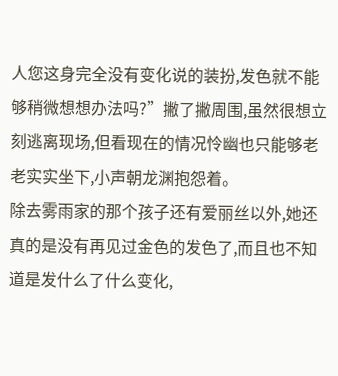人您这身完全没有变化说的装扮,发色就不能够稍微想想办法吗?”撇了撇周围,虽然很想立刻逃离现场,但看现在的情况怜幽也只能够老老实实坐下,小声朝龙渊抱怨着。
除去雾雨家的那个孩子还有爱丽丝以外,她还真的是没有再见过金色的发色了,而且也不知道是发什么了什么变化,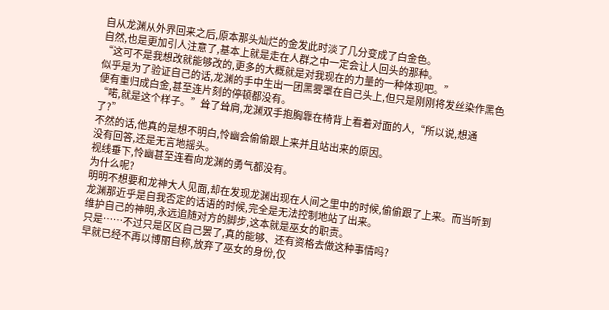自从龙渊从外界回来之后,原本那头灿烂的金发此时淡了几分变成了白金色。
自然,也是更加引人注意了,基本上就是走在人群之中一定会让人回头的那种。
“这可不是我想改就能够改的,更多的大概就是对我现在的力量的一种体现吧。”
似乎是为了验证自己的话,龙渊的手中生出一团黑雾罩在自己头上,但只是刚刚将发丝染作黑色便有重归成白金,甚至连片刻的停顿都没有。
“喏,就是这个样子。”耸了耸肩,龙渊双手抱胸靠在椅背上看着对面的人,“所以说,想通了?”
不然的话,他真的是想不明白,怜幽会偷偷跟上来并且站出来的原因。
没有回答,还是无言地摇头。
视线垂下,怜幽甚至连看向龙渊的勇气都没有。
为什么呢?
明明不想要和龙神大人见面,却在发现龙渊出现在人间之里中的时候,偷偷跟了上来。而当听到龙渊那近乎是自我否定的话语的时候,完全是无法控制地站了出来。
维护自己的神明,永远追随对方的脚步,这本就是巫女的职责。
只是……不过只是区区自己罢了,真的能够、还有资格去做这种事情吗?
早就已经不再以博丽自称,放弃了巫女的身份,仅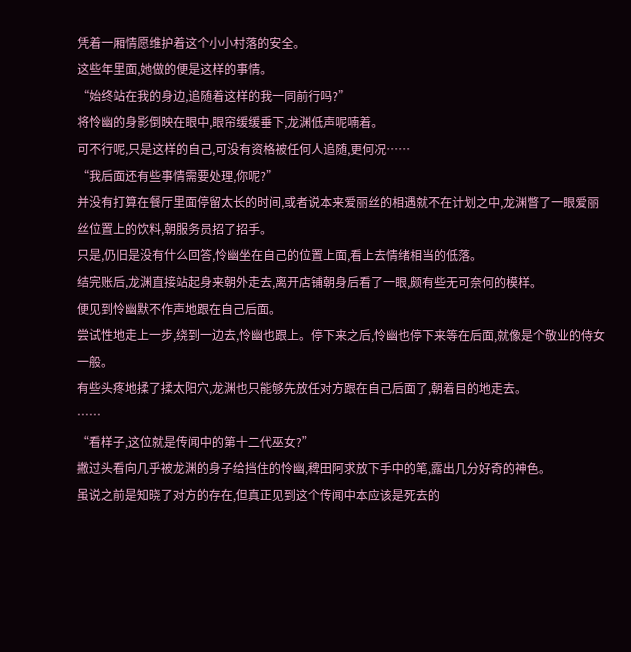凭着一厢情愿维护着这个小小村落的安全。
这些年里面,她做的便是这样的事情。
“始终站在我的身边,追随着这样的我一同前行吗?”
将怜幽的身影倒映在眼中,眼帘缓缓垂下,龙渊低声呢喃着。
可不行呢,只是这样的自己,可没有资格被任何人追随,更何况……
“我后面还有些事情需要处理,你呢?”
并没有打算在餐厅里面停留太长的时间,或者说本来爱丽丝的相遇就不在计划之中,龙渊瞥了一眼爱丽丝位置上的饮料,朝服务员招了招手。
只是,仍旧是没有什么回答,怜幽坐在自己的位置上面,看上去情绪相当的低落。
结完账后,龙渊直接站起身来朝外走去,离开店铺朝身后看了一眼,颇有些无可奈何的模样。
便见到怜幽默不作声地跟在自己后面。
尝试性地走上一步,绕到一边去,怜幽也跟上。停下来之后,怜幽也停下来等在后面,就像是个敬业的侍女一般。
有些头疼地揉了揉太阳穴,龙渊也只能够先放任对方跟在自己后面了,朝着目的地走去。
……
“看样子,这位就是传闻中的第十二代巫女?”
撇过头看向几乎被龙渊的身子给挡住的怜幽,稗田阿求放下手中的笔,露出几分好奇的神色。
虽说之前是知晓了对方的存在,但真正见到这个传闻中本应该是死去的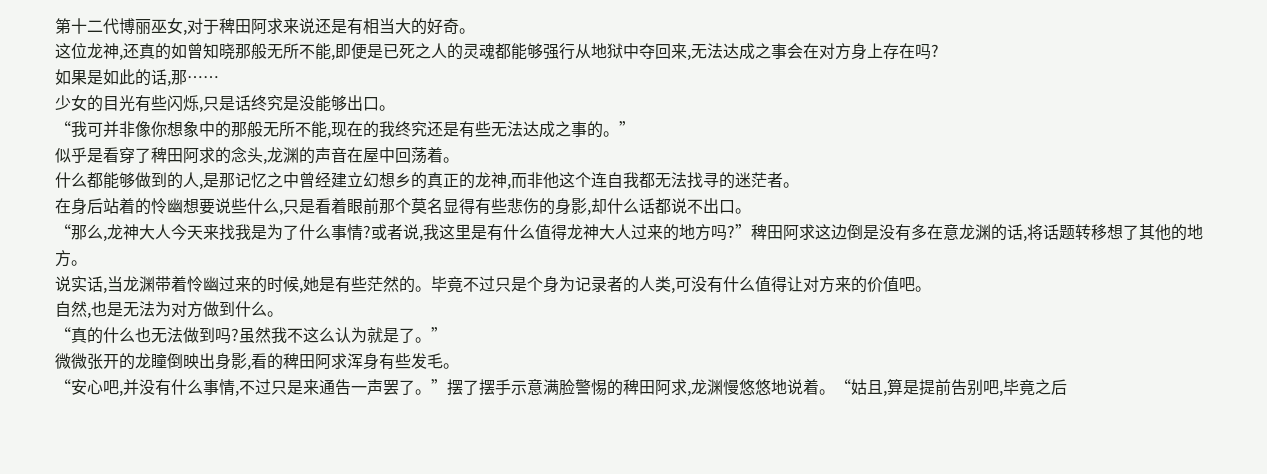第十二代博丽巫女,对于稗田阿求来说还是有相当大的好奇。
这位龙神,还真的如曾知晓那般无所不能,即便是已死之人的灵魂都能够强行从地狱中夺回来,无法达成之事会在对方身上存在吗?
如果是如此的话,那……
少女的目光有些闪烁,只是话终究是没能够出口。
“我可并非像你想象中的那般无所不能,现在的我终究还是有些无法达成之事的。”
似乎是看穿了稗田阿求的念头,龙渊的声音在屋中回荡着。
什么都能够做到的人,是那记忆之中曾经建立幻想乡的真正的龙神,而非他这个连自我都无法找寻的迷茫者。
在身后站着的怜幽想要说些什么,只是看着眼前那个莫名显得有些悲伤的身影,却什么话都说不出口。
“那么,龙神大人今天来找我是为了什么事情?或者说,我这里是有什么值得龙神大人过来的地方吗?”稗田阿求这边倒是没有多在意龙渊的话,将话题转移想了其他的地方。
说实话,当龙渊带着怜幽过来的时候,她是有些茫然的。毕竟不过只是个身为记录者的人类,可没有什么值得让对方来的价值吧。
自然,也是无法为对方做到什么。
“真的什么也无法做到吗?虽然我不这么认为就是了。”
微微张开的龙瞳倒映出身影,看的稗田阿求浑身有些发毛。
“安心吧,并没有什么事情,不过只是来通告一声罢了。”摆了摆手示意满脸警惕的稗田阿求,龙渊慢悠悠地说着。“姑且,算是提前告别吧,毕竟之后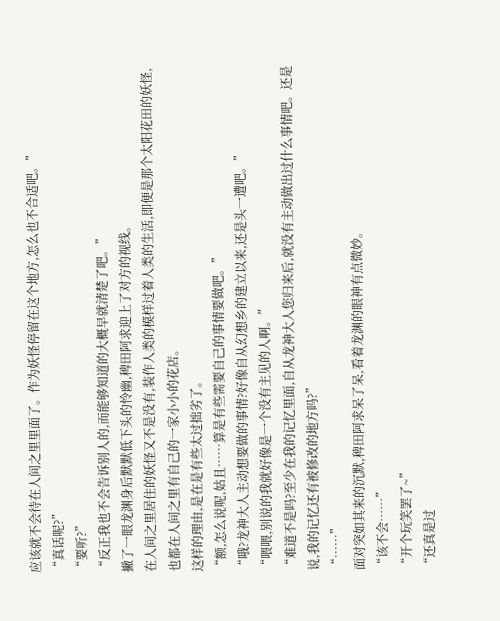应该就不会待在人间之里里面了。作为妖怪停留在这个地方,怎么也不合适吧。”
“真话呢?”
“要听?”
“反正我也不会告诉别人的,而能够知道的大概早就清楚了吧。”
撇了一眼龙渊身后默默低下头的怜幽,稗田阿求迎上了对方的视线。
在人间之里居住的妖怪又不是没有,装作人类的模样过着人类的生活,即便是那个太阳花田的妖怪,也都在人间之里有自己的一家小小的花店。
这样的理由,是在是有些太过拙劣了。
“额,怎么说呢,姑且……算是有些需要自己的事情要做吧。”
“哦?龙神大人主动想要做的事情?好像自从幻想乡的建立以来,还是头一遭吧。”
“喂喂,别说的我就好像是一个没有主见的人啊。”
“难道不是吗?至少在我的记忆里面,自从龙神大人您归来后,就没有主动做出过什么事情吧。还是说,我的记忆还有被修改的地方吗?”
“……”
面对突如其来的沉默,稗田阿求呆了呆,看着龙渊的眼神有点微妙。
“该不会……”
“开个玩笑罢了~”
“还真是过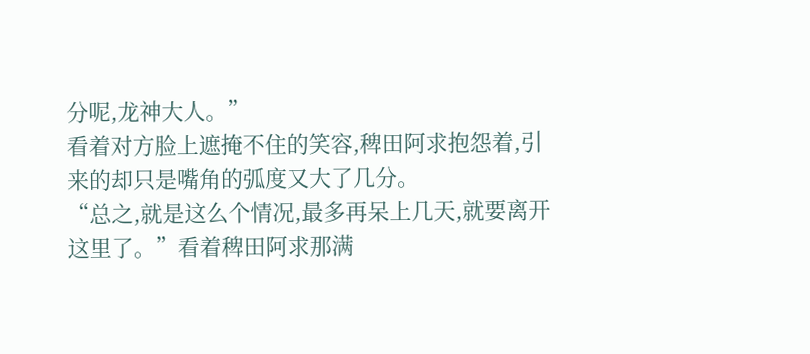分呢,龙神大人。”
看着对方脸上遮掩不住的笑容,稗田阿求抱怨着,引来的却只是嘴角的弧度又大了几分。
“总之,就是这么个情况,最多再呆上几天,就要离开这里了。”看着稗田阿求那满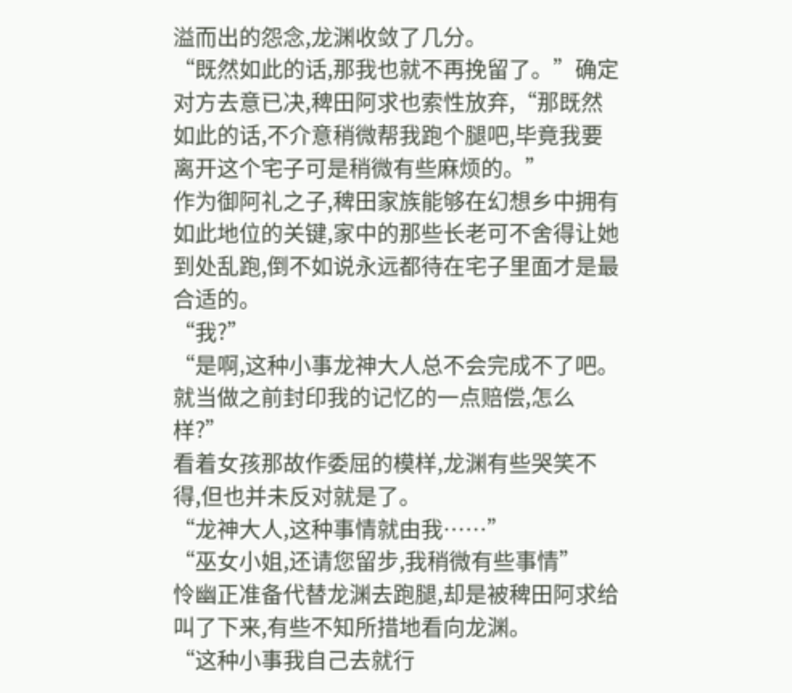溢而出的怨念,龙渊收敛了几分。
“既然如此的话,那我也就不再挽留了。”确定对方去意已决,稗田阿求也索性放弃,“那既然如此的话,不介意稍微帮我跑个腿吧,毕竟我要离开这个宅子可是稍微有些麻烦的。”
作为御阿礼之子,稗田家族能够在幻想乡中拥有如此地位的关键,家中的那些长老可不舍得让她到处乱跑,倒不如说永远都待在宅子里面才是最合适的。
“我?”
“是啊,这种小事龙神大人总不会完成不了吧。就当做之前封印我的记忆的一点赔偿,怎么样?”
看着女孩那故作委屈的模样,龙渊有些哭笑不得,但也并未反对就是了。
“龙神大人,这种事情就由我……”
“巫女小姐,还请您留步,我稍微有些事情”
怜幽正准备代替龙渊去跑腿,却是被稗田阿求给叫了下来,有些不知所措地看向龙渊。
“这种小事我自己去就行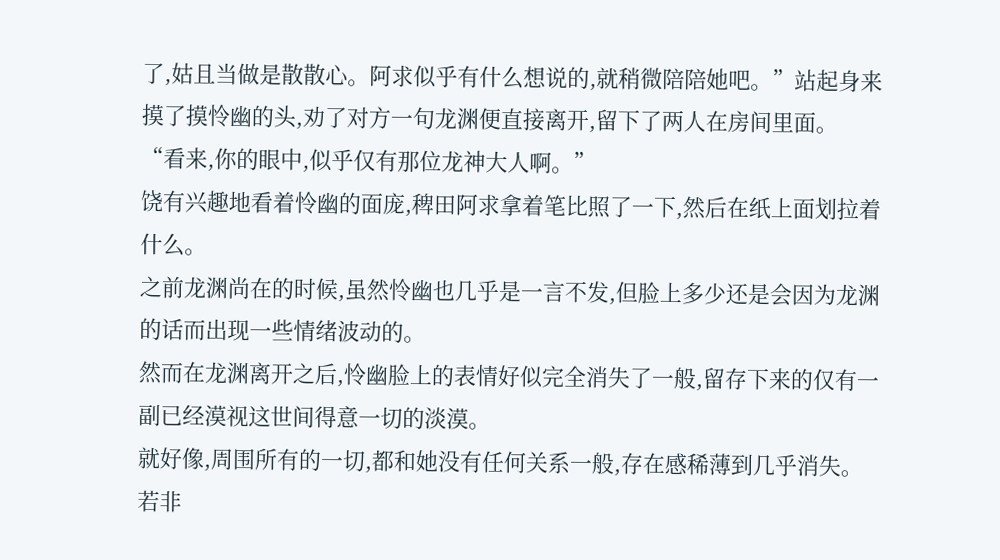了,姑且当做是散散心。阿求似乎有什么想说的,就稍微陪陪她吧。”站起身来摸了摸怜幽的头,劝了对方一句龙渊便直接离开,留下了两人在房间里面。
“看来,你的眼中,似乎仅有那位龙神大人啊。”
饶有兴趣地看着怜幽的面庞,稗田阿求拿着笔比照了一下,然后在纸上面划拉着什么。
之前龙渊尚在的时候,虽然怜幽也几乎是一言不发,但脸上多少还是会因为龙渊的话而出现一些情绪波动的。
然而在龙渊离开之后,怜幽脸上的表情好似完全消失了一般,留存下来的仅有一副已经漠视这世间得意一切的淡漠。
就好像,周围所有的一切,都和她没有任何关系一般,存在感稀薄到几乎消失。若非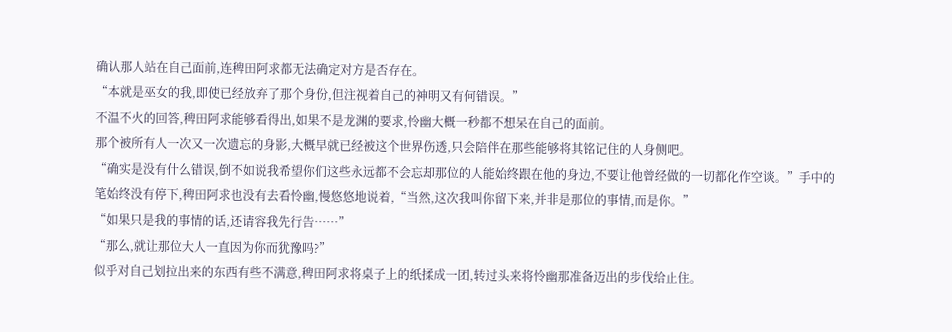确认那人站在自己面前,连稗田阿求都无法确定对方是否存在。
“本就是巫女的我,即使已经放弃了那个身份,但注视着自己的神明又有何错误。”
不温不火的回答,稗田阿求能够看得出,如果不是龙渊的要求,怜幽大概一秒都不想呆在自己的面前。
那个被所有人一次又一次遗忘的身影,大概早就已经被这个世界伤透,只会陪伴在那些能够将其铭记住的人身侧吧。
“确实是没有什么错误,倒不如说我希望你们这些永远都不会忘却那位的人能始终跟在他的身边,不要让他曾经做的一切都化作空谈。”手中的笔始终没有停下,稗田阿求也没有去看怜幽,慢悠悠地说着,“当然,这次我叫你留下来,并非是那位的事情,而是你。”
“如果只是我的事情的话,还请容我先行告……”
“那么,就让那位大人一直因为你而犹豫吗?”
似乎对自己划拉出来的东西有些不满意,稗田阿求将桌子上的纸揉成一团,转过头来将怜幽那准备迈出的步伐给止住。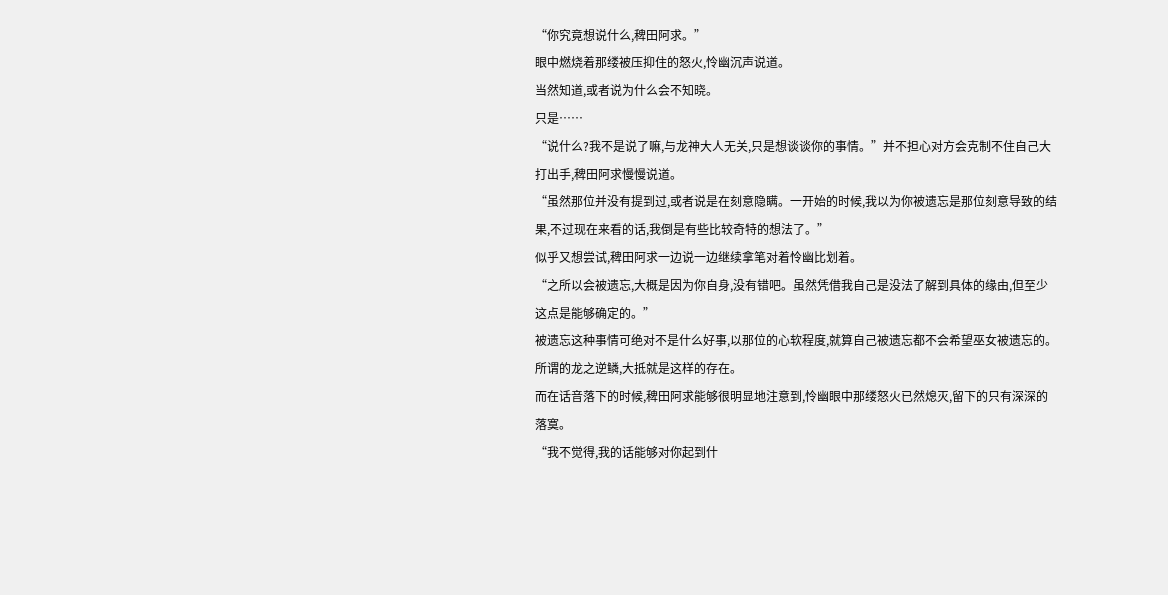“你究竟想说什么,稗田阿求。”
眼中燃烧着那缕被压抑住的怒火,怜幽沉声说道。
当然知道,或者说为什么会不知晓。
只是……
“说什么?我不是说了嘛,与龙神大人无关,只是想谈谈你的事情。”并不担心对方会克制不住自己大打出手,稗田阿求慢慢说道。
“虽然那位并没有提到过,或者说是在刻意隐瞒。一开始的时候,我以为你被遗忘是那位刻意导致的结果,不过现在来看的话,我倒是有些比较奇特的想法了。”
似乎又想尝试,稗田阿求一边说一边继续拿笔对着怜幽比划着。
“之所以会被遗忘,大概是因为你自身,没有错吧。虽然凭借我自己是没法了解到具体的缘由,但至少这点是能够确定的。”
被遗忘这种事情可绝对不是什么好事,以那位的心软程度,就算自己被遗忘都不会希望巫女被遗忘的。
所谓的龙之逆鳞,大抵就是这样的存在。
而在话音落下的时候,稗田阿求能够很明显地注意到,怜幽眼中那缕怒火已然熄灭,留下的只有深深的落寞。
“我不觉得,我的话能够对你起到什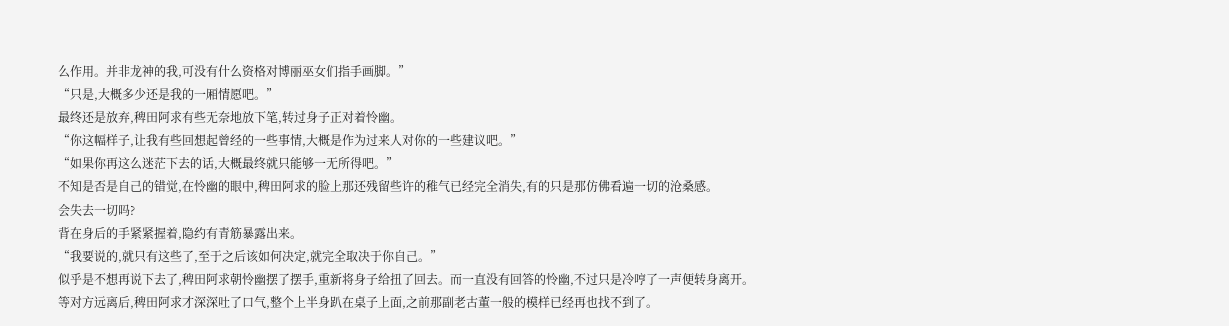么作用。并非龙神的我,可没有什么资格对博丽巫女们指手画脚。”
“只是,大概多少还是我的一厢情愿吧。”
最终还是放弃,稗田阿求有些无奈地放下笔,转过身子正对着怜幽。
“你这幅样子,让我有些回想起曾经的一些事情,大概是作为过来人对你的一些建议吧。”
“如果你再这么迷茫下去的话,大概最终就只能够一无所得吧。”
不知是否是自己的错觉,在怜幽的眼中,稗田阿求的脸上那还残留些许的稚气已经完全消失,有的只是那仿佛看遍一切的沧桑感。
会失去一切吗?
背在身后的手紧紧握着,隐约有青筋暴露出来。
“我要说的,就只有这些了,至于之后该如何决定,就完全取决于你自己。”
似乎是不想再说下去了,稗田阿求朝怜幽摆了摆手,重新将身子给扭了回去。而一直没有回答的怜幽,不过只是冷哼了一声便转身离开。
等对方远离后,稗田阿求才深深吐了口气,整个上半身趴在桌子上面,之前那副老古董一般的模样已经再也找不到了。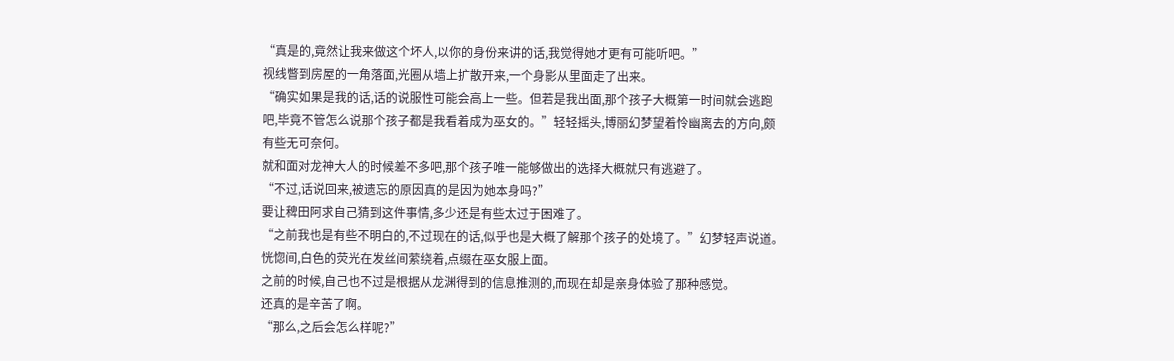“真是的,竟然让我来做这个坏人,以你的身份来讲的话,我觉得她才更有可能听吧。”
视线瞥到房屋的一角落面,光圈从墙上扩散开来,一个身影从里面走了出来。
“确实如果是我的话,话的说服性可能会高上一些。但若是我出面,那个孩子大概第一时间就会逃跑吧,毕竟不管怎么说那个孩子都是我看着成为巫女的。”轻轻摇头,博丽幻梦望着怜幽离去的方向,颇有些无可奈何。
就和面对龙神大人的时候差不多吧,那个孩子唯一能够做出的选择大概就只有逃避了。
“不过,话说回来,被遗忘的原因真的是因为她本身吗?”
要让稗田阿求自己猜到这件事情,多少还是有些太过于困难了。
“之前我也是有些不明白的,不过现在的话,似乎也是大概了解那个孩子的处境了。”幻梦轻声说道。
恍惚间,白色的荧光在发丝间萦绕着,点缀在巫女服上面。
之前的时候,自己也不过是根据从龙渊得到的信息推测的,而现在却是亲身体验了那种感觉。
还真的是辛苦了啊。
“那么,之后会怎么样呢?”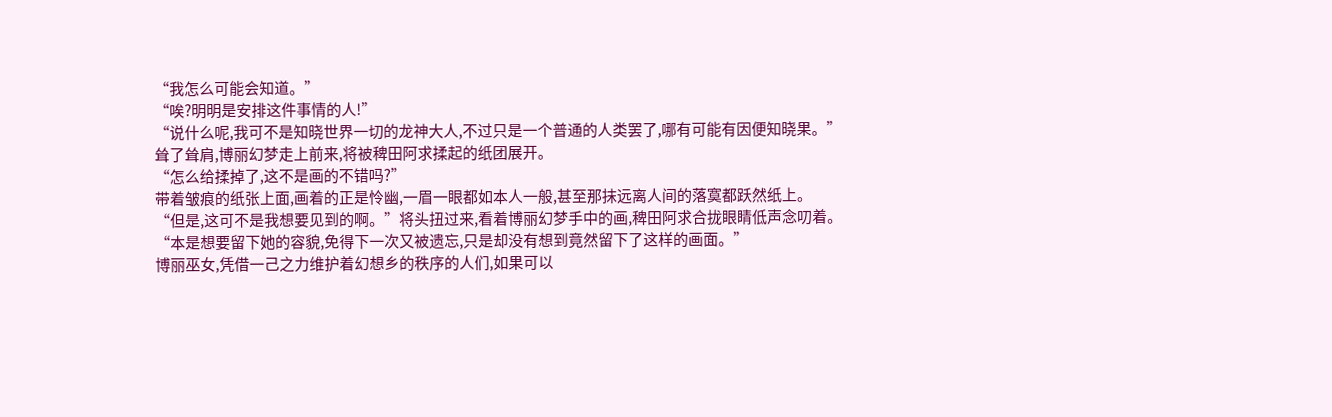“我怎么可能会知道。”
“唉?明明是安排这件事情的人!”
“说什么呢,我可不是知晓世界一切的龙神大人,不过只是一个普通的人类罢了,哪有可能有因便知晓果。”
耸了耸肩,博丽幻梦走上前来,将被稗田阿求揉起的纸团展开。
“怎么给揉掉了,这不是画的不错吗?”
带着皱痕的纸张上面,画着的正是怜幽,一眉一眼都如本人一般,甚至那抹远离人间的落寞都跃然纸上。
“但是,这可不是我想要见到的啊。”将头扭过来,看着博丽幻梦手中的画,稗田阿求合拢眼睛低声念叨着。
“本是想要留下她的容貌,免得下一次又被遗忘,只是却没有想到竟然留下了这样的画面。”
博丽巫女,凭借一己之力维护着幻想乡的秩序的人们,如果可以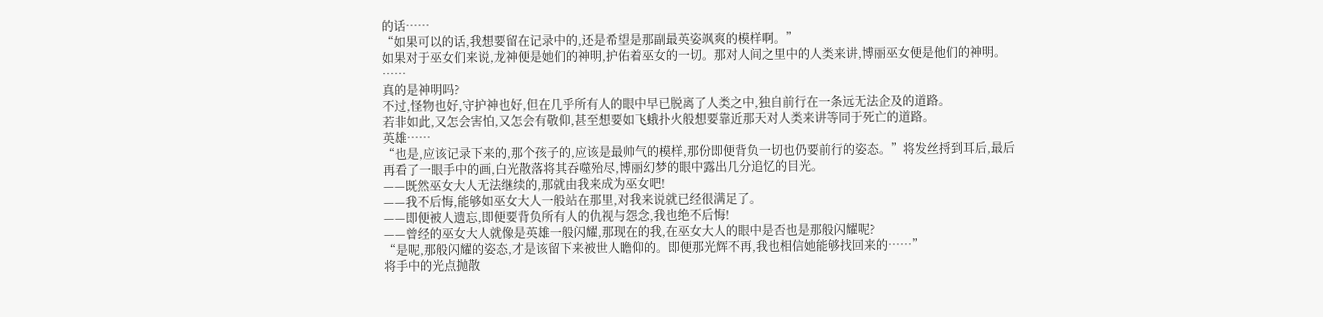的话……
“如果可以的话,我想要留在记录中的,还是希望是那副最英姿飒爽的模样啊。”
如果对于巫女们来说,龙神便是她们的神明,护佑着巫女的一切。那对人间之里中的人类来讲,博丽巫女便是他们的神明。
……
真的是神明吗?
不过,怪物也好,守护神也好,但在几乎所有人的眼中早已脱离了人类之中,独自前行在一条远无法企及的道路。
若非如此,又怎会害怕,又怎会有敬仰,甚至想要如飞蛾扑火般想要靠近那天对人类来讲等同于死亡的道路。
英雄……
“也是,应该记录下来的,那个孩子的,应该是最帅气的模样,那份即便背负一切也仍要前行的姿态。”将发丝捋到耳后,最后再看了一眼手中的画,白光散落将其吞噬殆尽,博丽幻梦的眼中露出几分追忆的目光。
——既然巫女大人无法继续的,那就由我来成为巫女吧!
——我不后悔,能够如巫女大人一般站在那里,对我来说就已经很满足了。
——即便被人遗忘,即便要背负所有人的仇视与怨念,我也绝不后悔!
——曾经的巫女大人就像是英雄一般闪耀,那现在的我,在巫女大人的眼中是否也是那般闪耀呢?
“是呢,那般闪耀的姿态,才是该留下来被世人瞻仰的。即便那光辉不再,我也相信她能够找回来的……”
将手中的光点抛散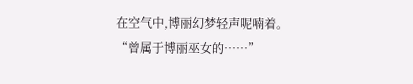在空气中,博丽幻梦轻声呢喃着。
“曾属于博丽巫女的……”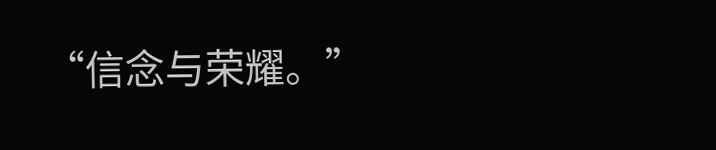“信念与荣耀。”